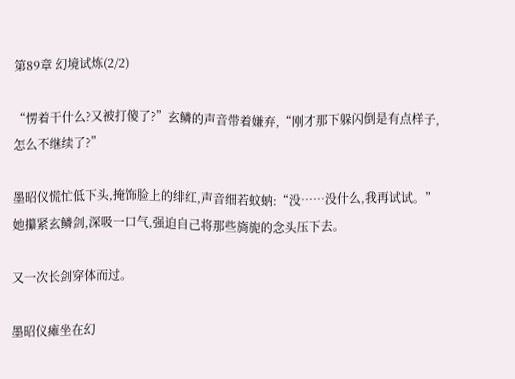第89章 幻境试炼(2/2)

“愣着干什么?又被打傻了?”玄鳞的声音带着嫌弃,“刚才那下躲闪倒是有点样子,怎么不继续了?”

墨昭仪慌忙低下头,掩饰脸上的绯红,声音细若蚊蚋:“没……没什么,我再试试。”她攥紧玄鳞剑,深吸一口气,强迫自己将那些旖旎的念头压下去。

又一次长剑穿体而过。

墨昭仪瘫坐在幻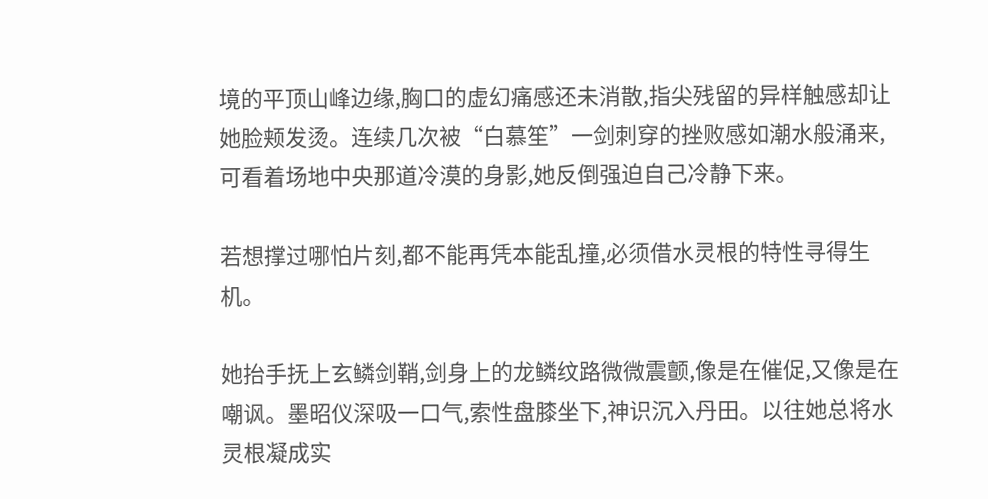境的平顶山峰边缘,胸口的虚幻痛感还未消散,指尖残留的异样触感却让她脸颊发烫。连续几次被“白慕笙”一剑刺穿的挫败感如潮水般涌来,可看着场地中央那道冷漠的身影,她反倒强迫自己冷静下来。

若想撑过哪怕片刻,都不能再凭本能乱撞,必须借水灵根的特性寻得生机。

她抬手抚上玄鳞剑鞘,剑身上的龙鳞纹路微微震颤,像是在催促,又像是在嘲讽。墨昭仪深吸一口气,索性盘膝坐下,神识沉入丹田。以往她总将水灵根凝成实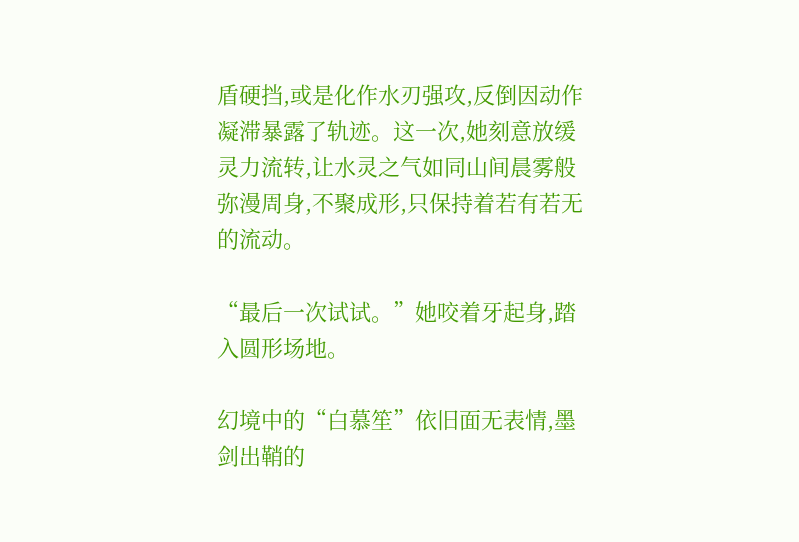盾硬挡,或是化作水刃强攻,反倒因动作凝滞暴露了轨迹。这一次,她刻意放缓灵力流转,让水灵之气如同山间晨雾般弥漫周身,不聚成形,只保持着若有若无的流动。

“最后一次试试。”她咬着牙起身,踏入圆形场地。

幻境中的“白慕笙”依旧面无表情,墨剑出鞘的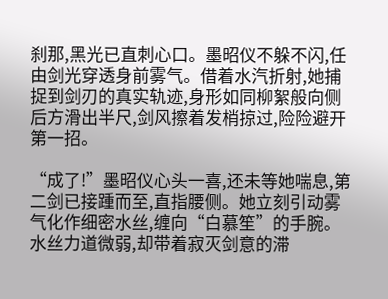刹那,黑光已直刺心口。墨昭仪不躲不闪,任由剑光穿透身前雾气。借着水汽折射,她捕捉到剑刃的真实轨迹,身形如同柳絮般向侧后方滑出半尺,剑风擦着发梢掠过,险险避开第一招。

“成了!”墨昭仪心头一喜,还未等她喘息,第二剑已接踵而至,直指腰侧。她立刻引动雾气化作细密水丝,缠向“白慕笙”的手腕。水丝力道微弱,却带着寂灭剑意的滞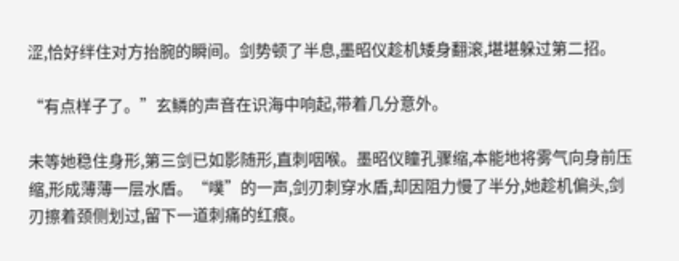涩,恰好绊住对方抬腕的瞬间。剑势顿了半息,墨昭仪趁机矮身翻滚,堪堪躲过第二招。

“有点样子了。”玄鳞的声音在识海中响起,带着几分意外。

未等她稳住身形,第三剑已如影随形,直刺咽喉。墨昭仪瞳孔骤缩,本能地将雾气向身前压缩,形成薄薄一层水盾。“噗”的一声,剑刃刺穿水盾,却因阻力慢了半分,她趁机偏头,剑刃擦着颈侧划过,留下一道刺痛的红痕。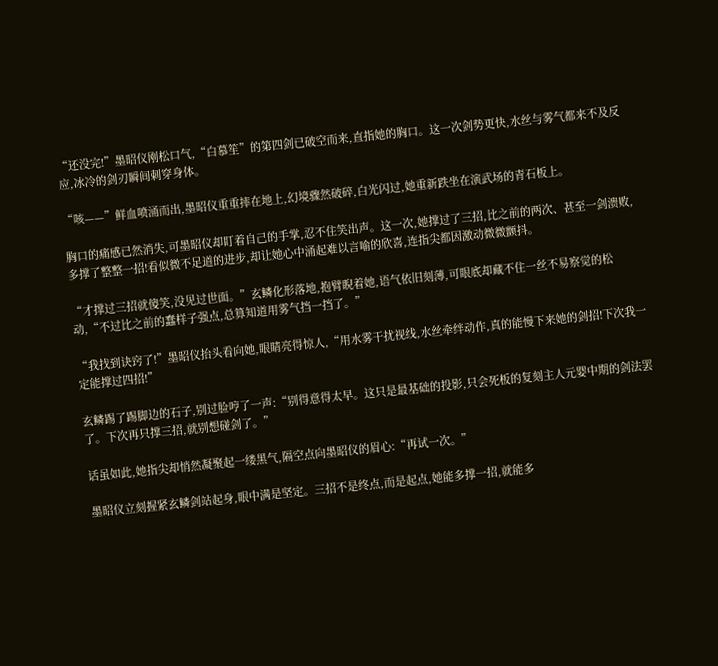“还没完!”墨昭仪刚松口气,“白慕笙”的第四剑已破空而来,直指她的胸口。这一次剑势更快,水丝与雾气都来不及反应,冰冷的剑刃瞬间刺穿身体。

“咳——”鲜血喷涌而出,墨昭仪重重摔在地上,幻境骤然破碎,白光闪过,她重新跌坐在演武场的青石板上。

胸口的痛感已然消失,可墨昭仪却盯着自己的手掌,忍不住笑出声。这一次,她撑过了三招,比之前的两次、甚至一剑溃败,多撑了整整一招!看似微不足道的进步,却让她心中涌起难以言喻的欣喜,连指尖都因激动微微颤抖。

“才撑过三招就傻笑,没见过世面。”玄鳞化形落地,抱臂睨着她,语气依旧刻薄,可眼底却藏不住一丝不易察觉的松动,“不过比之前的蠢样子强点,总算知道用雾气挡一挡了。”

“我找到诀窍了!”墨昭仪抬头看向她,眼睛亮得惊人,“用水雾干扰视线,水丝牵绊动作,真的能慢下来她的剑招!下次我一定能撑过四招!”

玄鳞踢了踢脚边的石子,别过脸哼了一声:“别得意得太早。这只是最基础的投影,只会死板的复刻主人元婴中期的剑法罢了。下次再只撑三招,就别想碰剑了。”

话虽如此,她指尖却悄然凝聚起一缕黑气,隔空点向墨昭仪的眉心:“再试一次。”

墨昭仪立刻握紧玄鳞剑站起身,眼中满是坚定。三招不是终点,而是起点,她能多撑一招,就能多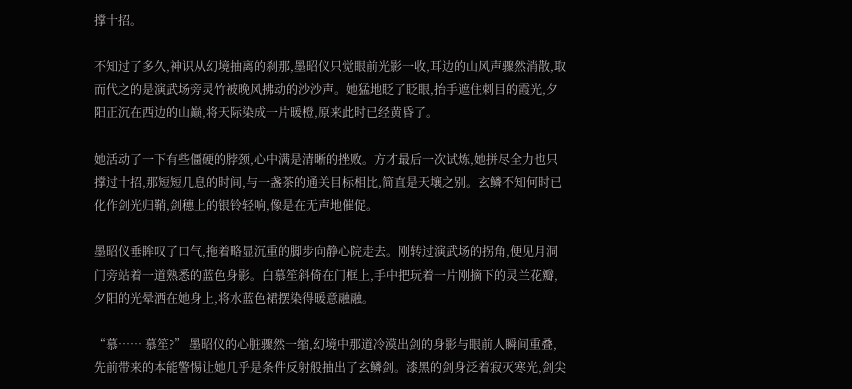撑十招。

不知过了多久,神识从幻境抽离的刹那,墨昭仪只觉眼前光影一收,耳边的山风声骤然消散,取而代之的是演武场旁灵竹被晚风拂动的沙沙声。她猛地眨了眨眼,抬手遮住刺目的霞光,夕阳正沉在西边的山巅,将天际染成一片暖橙,原来此时已经黄昏了。

她活动了一下有些僵硬的脖颈,心中满是清晰的挫败。方才最后一次试炼,她拼尽全力也只撑过十招,那短短几息的时间,与一盏茶的通关目标相比,简直是天壤之别。玄鳞不知何时已化作剑光归鞘,剑穗上的银铃轻响,像是在无声地催促。

墨昭仪垂眸叹了口气,拖着略显沉重的脚步向静心院走去。刚转过演武场的拐角,便见月洞门旁站着一道熟悉的蓝色身影。白慕笙斜倚在门框上,手中把玩着一片刚摘下的灵兰花瓣,夕阳的光晕洒在她身上,将水蓝色裙摆染得暖意融融。

“慕…… 慕笙?” 墨昭仪的心脏骤然一缩,幻境中那道冷漠出剑的身影与眼前人瞬间重叠,先前带来的本能警惕让她几乎是条件反射般抽出了玄鳞剑。漆黑的剑身泛着寂灭寒光,剑尖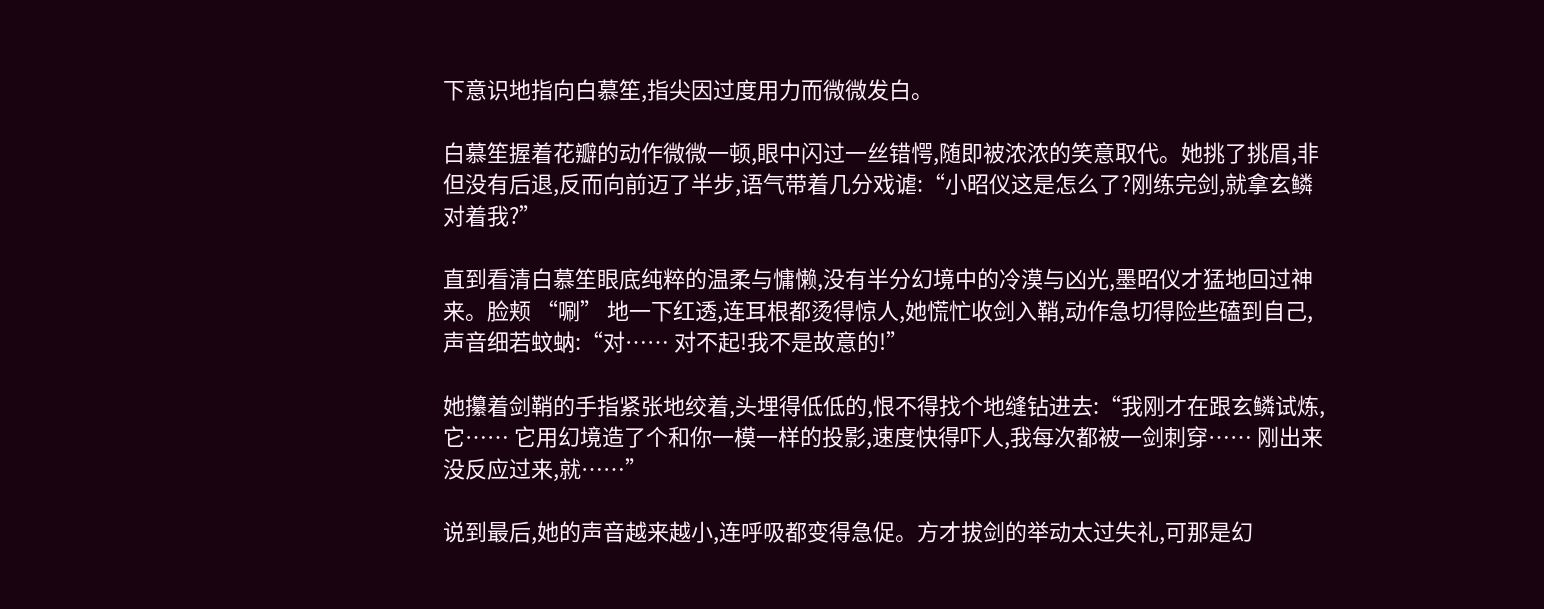下意识地指向白慕笙,指尖因过度用力而微微发白。

白慕笙握着花瓣的动作微微一顿,眼中闪过一丝错愕,随即被浓浓的笑意取代。她挑了挑眉,非但没有后退,反而向前迈了半步,语气带着几分戏谑:“小昭仪这是怎么了?刚练完剑,就拿玄鳞对着我?”

直到看清白慕笙眼底纯粹的温柔与慵懒,没有半分幻境中的冷漠与凶光,墨昭仪才猛地回过神来。脸颊 “唰” 地一下红透,连耳根都烫得惊人,她慌忙收剑入鞘,动作急切得险些磕到自己,声音细若蚊蚋:“对…… 对不起!我不是故意的!”

她攥着剑鞘的手指紧张地绞着,头埋得低低的,恨不得找个地缝钻进去:“我刚才在跟玄鳞试炼,它…… 它用幻境造了个和你一模一样的投影,速度快得吓人,我每次都被一剑刺穿…… 刚出来没反应过来,就……”

说到最后,她的声音越来越小,连呼吸都变得急促。方才拔剑的举动太过失礼,可那是幻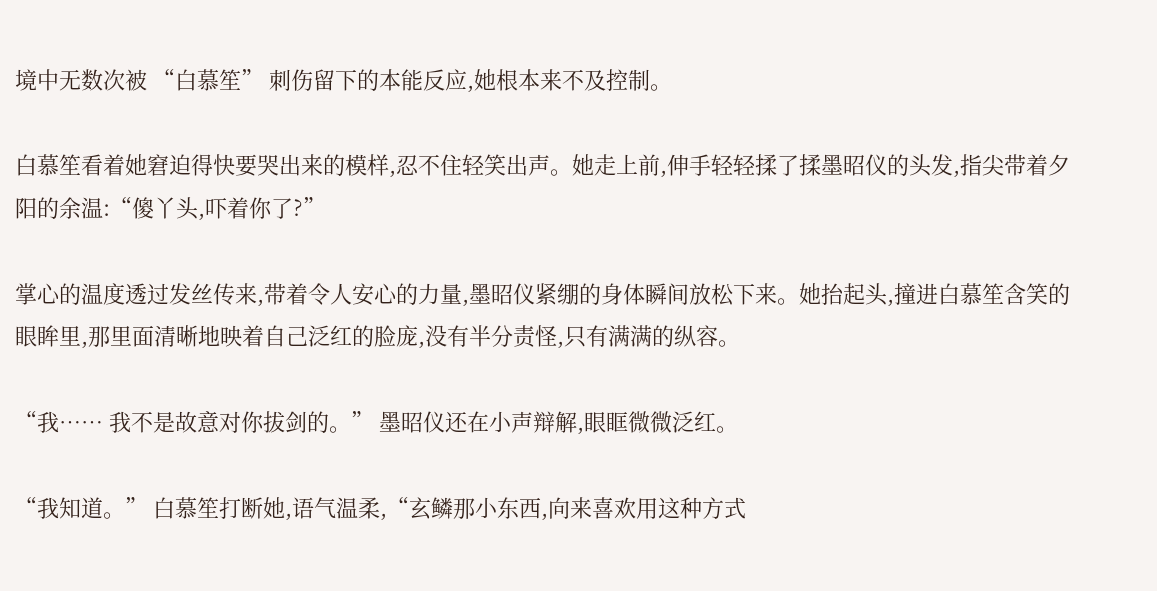境中无数次被 “白慕笙” 刺伤留下的本能反应,她根本来不及控制。

白慕笙看着她窘迫得快要哭出来的模样,忍不住轻笑出声。她走上前,伸手轻轻揉了揉墨昭仪的头发,指尖带着夕阳的余温:“傻丫头,吓着你了?”

掌心的温度透过发丝传来,带着令人安心的力量,墨昭仪紧绷的身体瞬间放松下来。她抬起头,撞进白慕笙含笑的眼眸里,那里面清晰地映着自己泛红的脸庞,没有半分责怪,只有满满的纵容。

“我…… 我不是故意对你拔剑的。” 墨昭仪还在小声辩解,眼眶微微泛红。

“我知道。” 白慕笙打断她,语气温柔,“玄鳞那小东西,向来喜欢用这种方式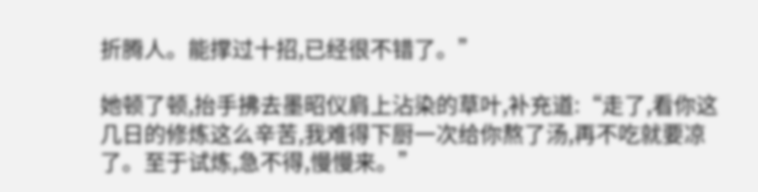折腾人。能撑过十招,已经很不错了。”

她顿了顿,抬手拂去墨昭仪肩上沾染的草叶,补充道:“走了,看你这几日的修炼这么辛苦,我难得下厨一次给你熬了汤,再不吃就要凉了。至于试炼,急不得,慢慢来。”